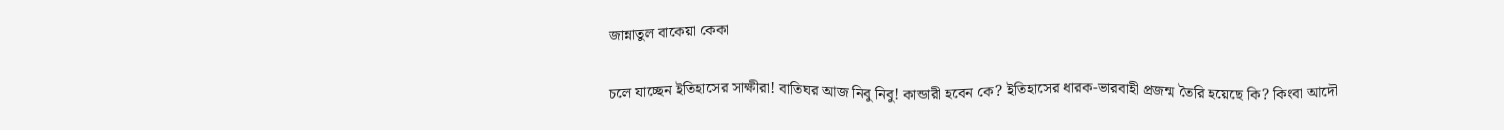জান্নাতুল বাকেয়া কেকা

চলে যাচ্ছেন ইতিহাসের সাক্ষীরা! বাতিঘর আজ নিবু নিবু! কান্ডারী হবেন কে? ইতিহাসের ধারক-ভারবাহী প্রজন্ম তৈরি হয়েছে কি? কিংবা আদৌ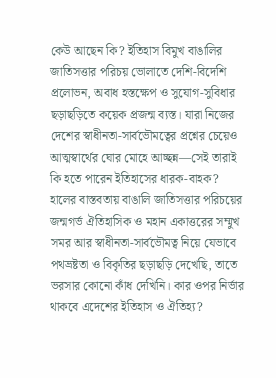কেউ আছেন কি? ইতিহাস বিমুখ বাঙালির জাতিসত্তার পরিচয় ভোলাতে দেশি-বিদেশি প্রলোভন, অবাধ হস্তক্ষেপ ও সুযোগ-সুবিধার ছড়াছড়িতে কয়েক প্রজন্ম ব্যস্ত। যারা নিজের দেশের স্বাধীনতা-সার্বভৌমত্বের প্রশ্নের চেয়েও আত্মস্বার্থের ঘোর মোহে আচ্ছন্ন—সেই তারাই কি হতে পারেন ইতিহাসের ধারক-বাহক?
হালের বাস্তবতায় বাঙালি জাতিসত্তার পরিচয়ের জন্মগর্ভ ঐতিহাসিক ও মহান একাত্তরের সম্মুখ সমর আর স্বাধীনতা-সার্বভৌমত্ব নিয়ে যেভাবে পথভ্রষ্টতা ও বিকৃতির ছড়াছড়ি দেখেছি, তাতে ভরসার কোনো কাঁধ দেখিনি। কার ওপর নির্ভার থাকবে এদেশের ইতিহাস ও ঐতিহ্য?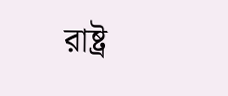রাষ্ট্র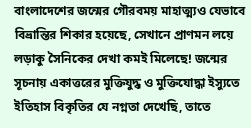বাংলাদেশের জন্মের গৌরবময় মাহাত্ম্যও যেভাবে বিভ্রান্তির শিকার হয়েছে, সেখানে প্রাণমন লয়ে লড়াকু সৈনিকের দেখা কমই মিলেছে! জন্মের সূচনায় একাত্তরের মুক্তিযুদ্ধ ও মুক্তিযোদ্ধা ইস্যুতে ইতিহাস বিকৃতির যে নগ্নতা দেখেছি, তাতে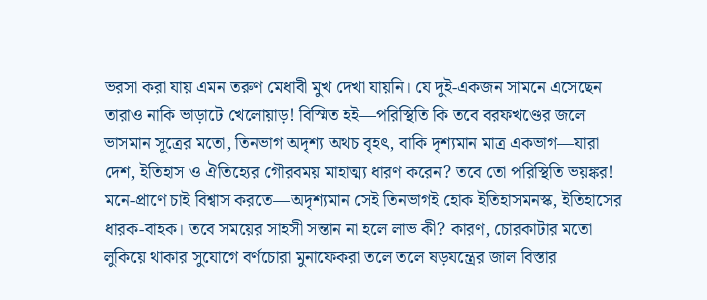ভরসা করা যায় এমন তরুণ মেধাবী মুখ দেখা যায়নি। যে দুই-একজন সামনে এসেছেন তারাও নাকি ভাড়াটে খেলোয়াড়! বিস্মিত হই—পরিস্থিতি কি তবে বরফখণ্ডের জলে ভাসমান সূত্রের মতো, তিনভাগ অদৃশ্য অথচ বৃহৎ, বাকি দৃশ্যমান মাত্র একভাগ—যারা দেশ, ইতিহাস ও ঐতিহ্যের গৌরবময় মাহাত্ম্য ধারণ করেন? তবে তো পরিস্থিতি ভয়ঙ্কর!
মনে-প্রাণে চাই বিশ্বাস করতে—অদৃশ্যমান সেই তিনভাগই হোক ইতিহাসমনস্ক, ইতিহাসের ধারক-বাহক। তবে সময়ের সাহসী সন্তান না হলে লাভ কী? কারণ, চোরকাটার মতো লুকিয়ে থাকার সুযোগে বর্ণচোরা মুনাফেকরা তলে তলে ষড়যন্ত্রের জাল বিস্তার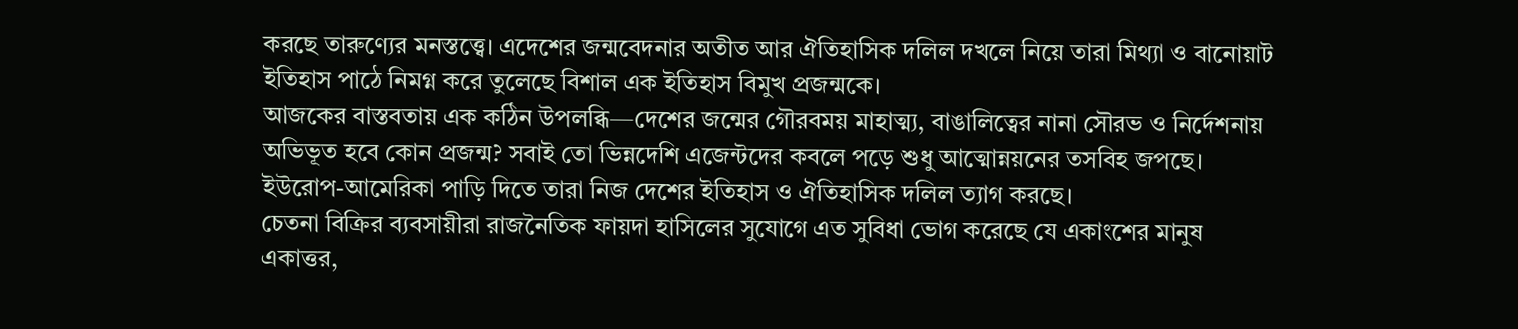করছে তারুণ্যের মনস্তত্ত্বে। এদেশের জন্মবেদনার অতীত আর ঐতিহাসিক দলিল দখলে নিয়ে তারা মিথ্যা ও বানোয়াট ইতিহাস পাঠে নিমগ্ন করে তুলেছে বিশাল এক ইতিহাস বিমুখ প্রজন্মকে।
আজকের বাস্তবতায় এক কঠিন উপলব্ধি—দেশের জন্মের গৌরবময় মাহাত্ম্য, বাঙালিত্বের নানা সৌরভ ও নির্দেশনায় অভিভূত হবে কোন প্রজন্ম? সবাই তো ভিন্নদেশি এজেন্টদের কবলে পড়ে শুধু আত্মোন্নয়নের তসবিহ জপছে। ইউরোপ-আমেরিকা পাড়ি দিতে তারা নিজ দেশের ইতিহাস ও ঐতিহাসিক দলিল ত্যাগ করছে।
চেতনা বিক্রির ব্যবসায়ীরা রাজনৈতিক ফায়দা হাসিলের সুযোগে এত সুবিধা ভোগ করেছে যে একাংশের মানুষ একাত্তর,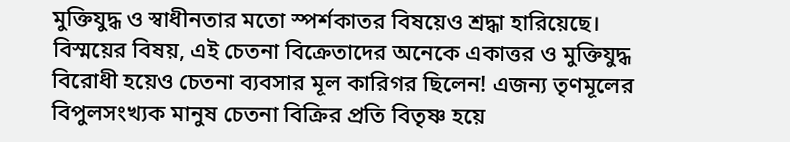মুক্তিযুদ্ধ ও স্বাধীনতার মতো স্পর্শকাতর বিষয়েও শ্রদ্ধা হারিয়েছে। বিস্ময়ের বিষয়, এই চেতনা বিক্রেতাদের অনেকে একাত্তর ও মুক্তিযুদ্ধ বিরোধী হয়েও চেতনা ব্যবসার মূল কারিগর ছিলেন! এজন্য তৃণমূলের বিপুলসংখ্যক মানুষ চেতনা বিক্রির প্রতি বিতৃষ্ণ হয়ে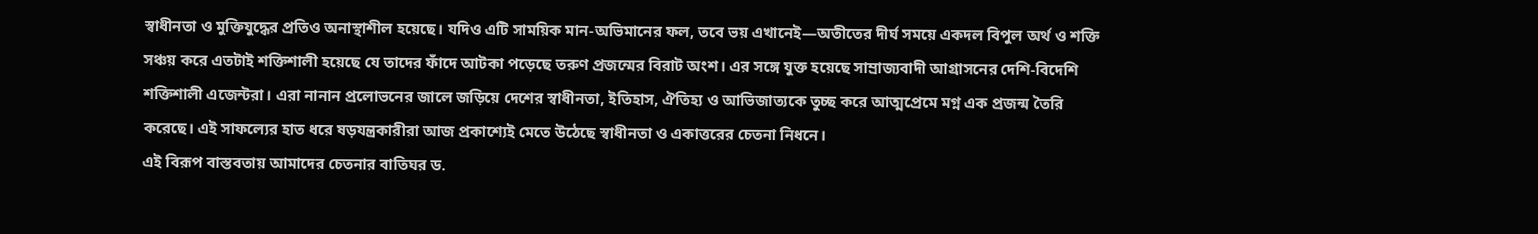স্বাধীনতা ও মুক্তিযুদ্ধের প্রতিও অনাস্থাশীল হয়েছে। যদিও এটি সাময়িক মান-অভিমানের ফল, তবে ভয় এখানেই—অতীতের দীর্ঘ সময়ে একদল বিপুল অর্থ ও শক্তি সঞ্চয় করে এতটাই শক্তিশালী হয়েছে যে তাদের ফাঁদে আটকা পড়েছে তরুণ প্রজন্মের বিরাট অংশ। এর সঙ্গে যুক্ত হয়েছে সাম্রাজ্যবাদী আগ্রাসনের দেশি-বিদেশি শক্তিশালী এজেন্টরা। এরা নানান প্রলোভনের জালে জড়িয়ে দেশের স্বাধীনতা, ইতিহাস, ঐতিহ্য ও আভিজাত্যকে তুচ্ছ করে আত্মপ্রেমে মগ্ন এক প্রজন্ম তৈরি করেছে। এই সাফল্যের হাত ধরে ষড়যন্ত্রকারীরা আজ প্রকাশ্যেই মেতে উঠেছে স্বাধীনতা ও একাত্তরের চেতনা নিধনে।
এই বিরূপ বাস্তবতায় আমাদের চেতনার বাতিঘর ড.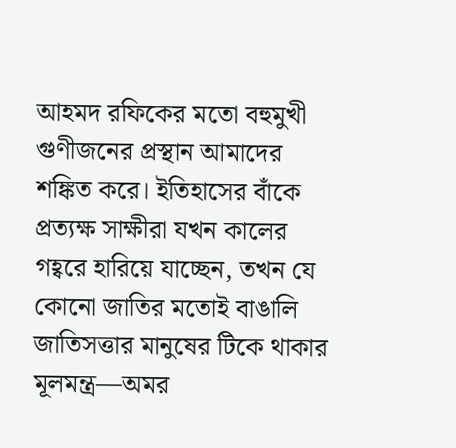আহমদ রফিকের মতো বহুমুখী গুণীজনের প্রস্থান আমাদের শঙ্কিত করে। ইতিহাসের বাঁকে প্রত্যক্ষ সাক্ষীরা যখন কালের গহ্বরে হারিয়ে যাচ্ছেন, তখন যে কোনো জাতির মতোই বাঙালি জাতিসত্তার মানুষের টিকে থাকার মূলমন্ত্র—অমর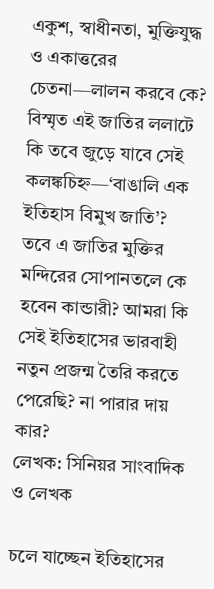একুশ, স্বাধীনতা, মুক্তিযুদ্ধ ও একাত্তরের চেতনা—লালন করবে কে? বিস্মৃত এই জাতির ললাটে কি তবে জুড়ে যাবে সেই কলঙ্কচিহ্ন—‘বাঙালি এক ইতিহাস বিমুখ জাতি’?
তবে এ জাতির মুক্তির মন্দিরের সোপানতলে কে হবেন কান্ডারী? আমরা কি সেই ইতিহাসের ভারবাহী নতুন প্রজন্ম তৈরি করতে পেরেছি? না পারার দায় কার?
লেখক: সিনিয়র সাংবাদিক ও লেখক

চলে যাচ্ছেন ইতিহাসের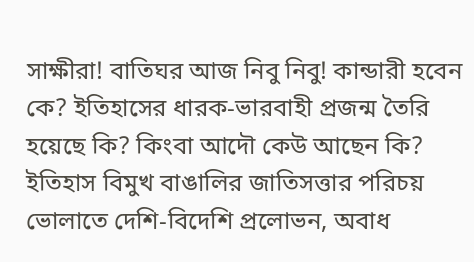সাক্ষীরা! বাতিঘর আজ নিবু নিবু! কান্ডারী হবেন কে? ইতিহাসের ধারক-ভারবাহী প্রজন্ম তৈরি হয়েছে কি? কিংবা আদৌ কেউ আছেন কি? ইতিহাস বিমুখ বাঙালির জাতিসত্তার পরিচয় ভোলাতে দেশি-বিদেশি প্রলোভন, অবাধ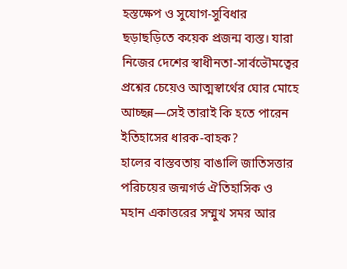হস্তক্ষেপ ও সুযোগ-সুবিধার ছড়াছড়িতে কয়েক প্রজন্ম ব্যস্ত। যারা নিজের দেশের স্বাধীনতা-সার্বভৌমত্বের প্রশ্নের চেয়েও আত্মস্বার্থের ঘোর মোহে আচ্ছন্ন—সেই তারাই কি হতে পারেন ইতিহাসের ধারক-বাহক?
হালের বাস্তবতায় বাঙালি জাতিসত্তার পরিচয়ের জন্মগর্ভ ঐতিহাসিক ও মহান একাত্তরের সম্মুখ সমর আর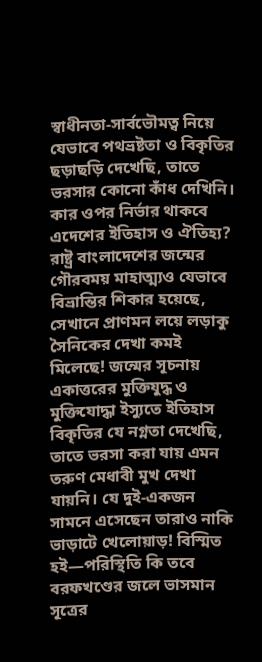স্বাধীনতা-সার্বভৌমত্ব নিয়ে যেভাবে পথভ্রষ্টতা ও বিকৃতির ছড়াছড়ি দেখেছি, তাতে ভরসার কোনো কাঁধ দেখিনি। কার ওপর নির্ভার থাকবে এদেশের ইতিহাস ও ঐতিহ্য?
রাষ্ট্র বাংলাদেশের জন্মের গৌরবময় মাহাত্ম্যও যেভাবে বিভ্রান্তির শিকার হয়েছে, সেখানে প্রাণমন লয়ে লড়াকু সৈনিকের দেখা কমই মিলেছে! জন্মের সূচনায় একাত্তরের মুক্তিযুদ্ধ ও মুক্তিযোদ্ধা ইস্যুতে ইতিহাস বিকৃতির যে নগ্নতা দেখেছি, তাতে ভরসা করা যায় এমন তরুণ মেধাবী মুখ দেখা যায়নি। যে দুই-একজন সামনে এসেছেন তারাও নাকি ভাড়াটে খেলোয়াড়! বিস্মিত হই—পরিস্থিতি কি তবে বরফখণ্ডের জলে ভাসমান সূত্রের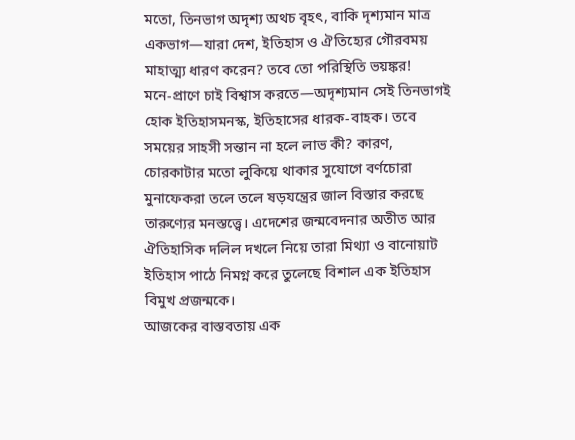মতো, তিনভাগ অদৃশ্য অথচ বৃহৎ, বাকি দৃশ্যমান মাত্র একভাগ—যারা দেশ, ইতিহাস ও ঐতিহ্যের গৌরবময় মাহাত্ম্য ধারণ করেন? তবে তো পরিস্থিতি ভয়ঙ্কর!
মনে-প্রাণে চাই বিশ্বাস করতে—অদৃশ্যমান সেই তিনভাগই হোক ইতিহাসমনস্ক, ইতিহাসের ধারক-বাহক। তবে সময়ের সাহসী সন্তান না হলে লাভ কী? কারণ, চোরকাটার মতো লুকিয়ে থাকার সুযোগে বর্ণচোরা মুনাফেকরা তলে তলে ষড়যন্ত্রের জাল বিস্তার করছে তারুণ্যের মনস্তত্ত্বে। এদেশের জন্মবেদনার অতীত আর ঐতিহাসিক দলিল দখলে নিয়ে তারা মিথ্যা ও বানোয়াট ইতিহাস পাঠে নিমগ্ন করে তুলেছে বিশাল এক ইতিহাস বিমুখ প্রজন্মকে।
আজকের বাস্তবতায় এক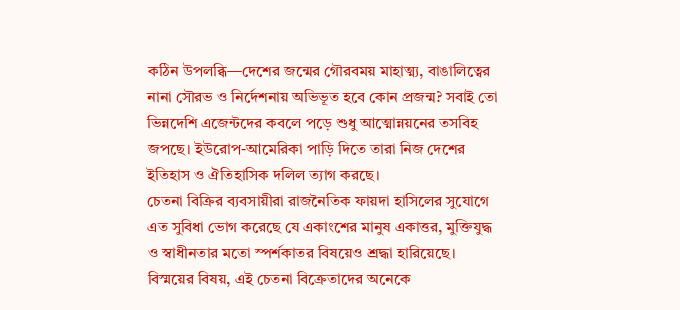কঠিন উপলব্ধি—দেশের জন্মের গৌরবময় মাহাত্ম্য, বাঙালিত্বের নানা সৌরভ ও নির্দেশনায় অভিভূত হবে কোন প্রজন্ম? সবাই তো ভিন্নদেশি এজেন্টদের কবলে পড়ে শুধু আত্মোন্নয়নের তসবিহ জপছে। ইউরোপ-আমেরিকা পাড়ি দিতে তারা নিজ দেশের ইতিহাস ও ঐতিহাসিক দলিল ত্যাগ করছে।
চেতনা বিক্রির ব্যবসায়ীরা রাজনৈতিক ফায়দা হাসিলের সুযোগে এত সুবিধা ভোগ করেছে যে একাংশের মানুষ একাত্তর, মুক্তিযুদ্ধ ও স্বাধীনতার মতো স্পর্শকাতর বিষয়েও শ্রদ্ধা হারিয়েছে। বিস্ময়ের বিষয়, এই চেতনা বিক্রেতাদের অনেকে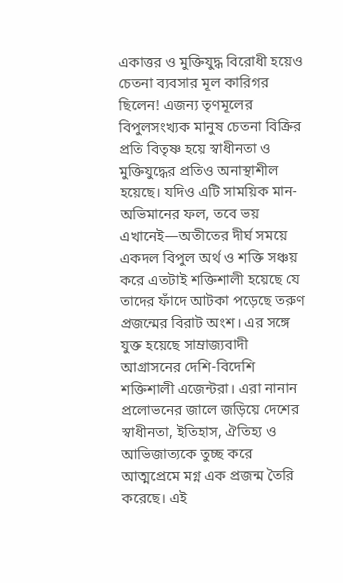একাত্তর ও মুক্তিযুদ্ধ বিরোধী হয়েও চেতনা ব্যবসার মূল কারিগর ছিলেন! এজন্য তৃণমূলের বিপুলসংখ্যক মানুষ চেতনা বিক্রির প্রতি বিতৃষ্ণ হয়ে স্বাধীনতা ও মুক্তিযুদ্ধের প্রতিও অনাস্থাশীল হয়েছে। যদিও এটি সাময়িক মান-অভিমানের ফল, তবে ভয় এখানেই—অতীতের দীর্ঘ সময়ে একদল বিপুল অর্থ ও শক্তি সঞ্চয় করে এতটাই শক্তিশালী হয়েছে যে তাদের ফাঁদে আটকা পড়েছে তরুণ প্রজন্মের বিরাট অংশ। এর সঙ্গে যুক্ত হয়েছে সাম্রাজ্যবাদী আগ্রাসনের দেশি-বিদেশি শক্তিশালী এজেন্টরা। এরা নানান প্রলোভনের জালে জড়িয়ে দেশের স্বাধীনতা, ইতিহাস, ঐতিহ্য ও আভিজাত্যকে তুচ্ছ করে আত্মপ্রেমে মগ্ন এক প্রজন্ম তৈরি করেছে। এই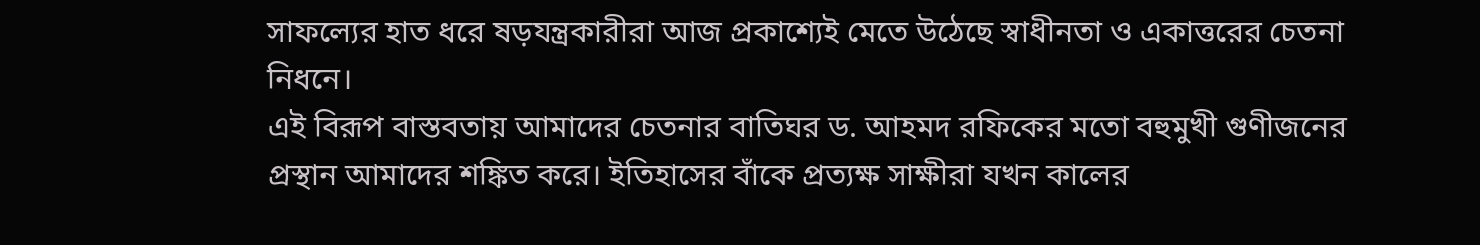সাফল্যের হাত ধরে ষড়যন্ত্রকারীরা আজ প্রকাশ্যেই মেতে উঠেছে স্বাধীনতা ও একাত্তরের চেতনা নিধনে।
এই বিরূপ বাস্তবতায় আমাদের চেতনার বাতিঘর ড. আহমদ রফিকের মতো বহুমুখী গুণীজনের প্রস্থান আমাদের শঙ্কিত করে। ইতিহাসের বাঁকে প্রত্যক্ষ সাক্ষীরা যখন কালের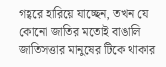গহ্বরে হারিয়ে যাচ্ছেন, তখন যে কোনো জাতির মতোই বাঙালি জাতিসত্তার মানুষের টিকে থাকার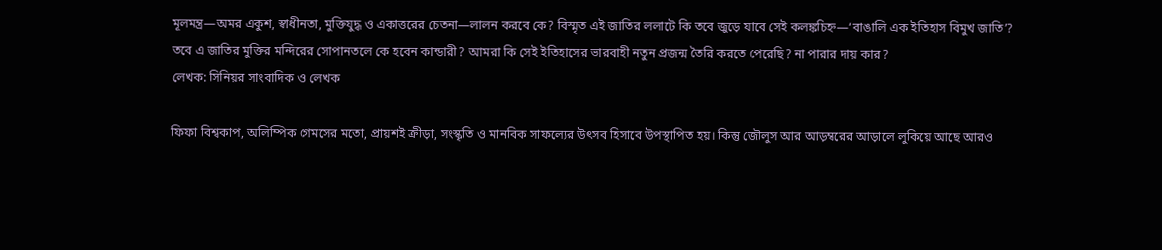মূলমন্ত্র—অমর একুশ, স্বাধীনতা, মুক্তিযুদ্ধ ও একাত্তরের চেতনা—লালন করবে কে? বিস্মৃত এই জাতির ললাটে কি তবে জুড়ে যাবে সেই কলঙ্কচিহ্ন—‘বাঙালি এক ইতিহাস বিমুখ জাতি’?
তবে এ জাতির মুক্তির মন্দিরের সোপানতলে কে হবেন কান্ডারী? আমরা কি সেই ইতিহাসের ভারবাহী নতুন প্রজন্ম তৈরি করতে পেরেছি? না পারার দায় কার?
লেখক: সিনিয়র সাংবাদিক ও লেখক

ফিফা বিশ্বকাপ, অলিম্পিক গেমসের মতো, প্রায়শই ক্রীড়া, সংস্কৃতি ও মানবিক সাফল্যের উৎসব হিসাবে উপস্থাপিত হয়। কিন্তু জৌলুস আর আড়ম্বরের আড়ালে লুকিয়ে আছে আরও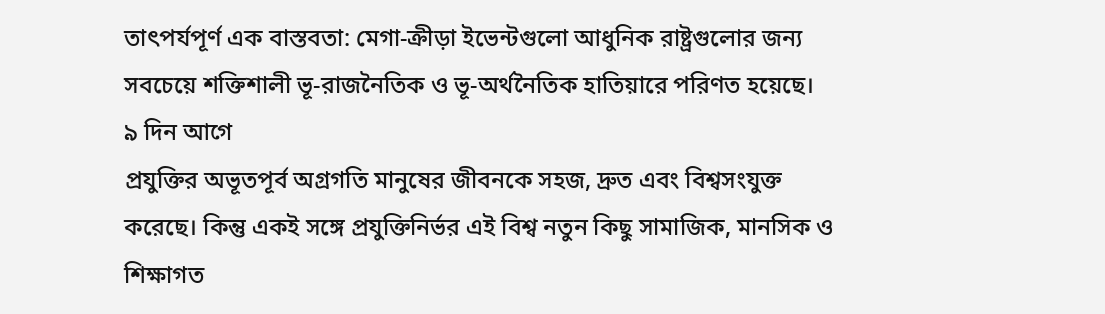তাৎপর্যপূর্ণ এক বাস্তবতা: মেগা-ক্রীড়া ইভেন্টগুলো আধুনিক রাষ্ট্রগুলোর জন্য সবচেয়ে শক্তিশালী ভূ-রাজনৈতিক ও ভূ-অর্থনৈতিক হাতিয়ারে পরিণত হয়েছে।
৯ দিন আগে
প্রযুক্তির অভূতপূর্ব অগ্রগতি মানুষের জীবনকে সহজ, দ্রুত এবং বিশ্বসংযুক্ত করেছে। কিন্তু একই সঙ্গে প্রযুক্তিনির্ভর এই বিশ্ব নতুন কিছু সামাজিক, মানসিক ও শিক্ষাগত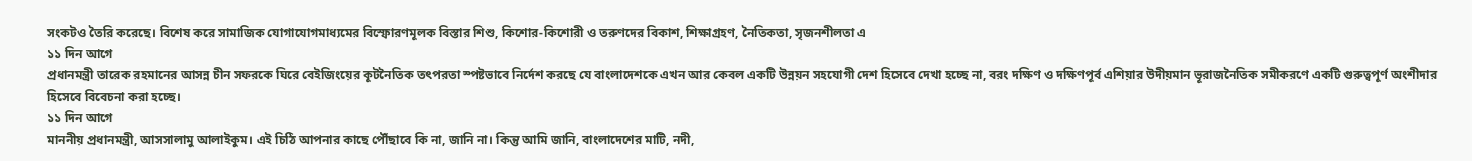সংকটও তৈরি করেছে। বিশেষ করে সামাজিক যোগাযোগমাধ্যমের বিস্ফোরণমূলক বিস্তার শিশু, কিশোর-কিশোরী ও তরুণদের বিকাশ, শিক্ষাগ্রহণ, নৈতিকতা, সৃজনশীলতা এ
১১ দিন আগে
প্রধানমন্ত্রী তারেক রহমানের আসন্ন চীন সফরকে ঘিরে বেইজিংয়ের কূটনৈতিক তৎপরতা স্পষ্টভাবে নির্দেশ করছে যে বাংলাদেশকে এখন আর কেবল একটি উন্নয়ন সহযোগী দেশ হিসেবে দেখা হচ্ছে না, বরং দক্ষিণ ও দক্ষিণপূর্ব এশিয়ার উদীয়মান ভূরাজনৈতিক সমীকরণে একটি গুরুত্বপূর্ণ অংশীদার হিসেবে বিবেচনা করা হচ্ছে।
১১ দিন আগে
মাননীয় প্রধানমন্ত্রী, আসসালামু আলাইকুম। এই চিঠি আপনার কাছে পৌঁছাবে কি না, জানি না। কিন্তু আমি জানি, বাংলাদেশের মাটি, নদী,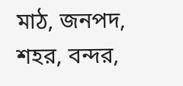মাঠ, জনপদ, শহর, বন্দর,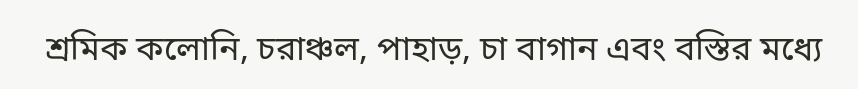শ্রমিক কলোনি, চরাঞ্চল, পাহাড়, চা বাগান এবং বস্তির মধ্যে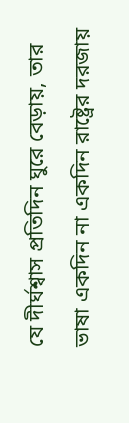যে দীর্ঘশ্বাস প্রতিদিন ঘুরে বেড়ায়, তার ভাষা একদিন না একদিন রাষ্ট্রের দরজায়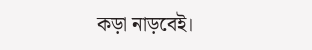কড়া নাড়বেই।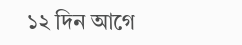১২ দিন আগে